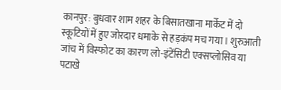कानपुर: बुधवार शाम शहर के बिसातखाना मार्केट में दो स्कूटियों में हुए जोरदार धमाके से हड़कंप मच गया। शुरुआती जांच में विस्फोट का कारण लो-इंटेंसिटी एक्सप्लोसिव या पटाखे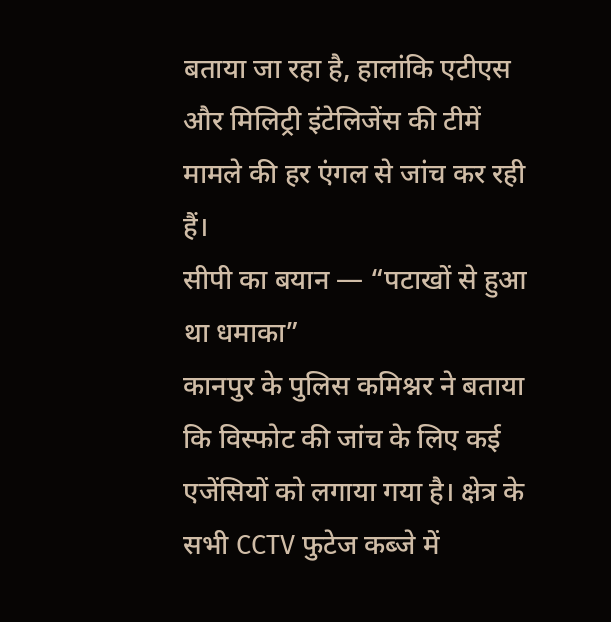बताया जा रहा है, हालांकि एटीएस और मिलिट्री इंटेलिजेंस की टीमें मामले की हर एंगल से जांच कर रही हैं।
सीपी का बयान — “पटाखों से हुआ था धमाका”
कानपुर के पुलिस कमिश्नर ने बताया कि विस्फोट की जांच के लिए कई एजेंसियों को लगाया गया है। क्षेत्र के सभी CCTV फुटेज कब्जे में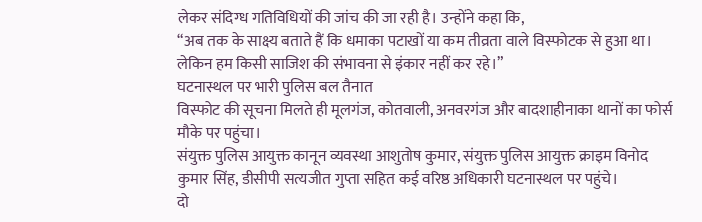लेकर संदिग्ध गतिविधियों की जांच की जा रही है। उन्होंने कहा कि,
“अब तक के साक्ष्य बताते हैं कि धमाका पटाखों या कम तीव्रता वाले विस्फोटक से हुआ था। लेकिन हम किसी साजिश की संभावना से इंकार नहीं कर रहे।”
घटनास्थल पर भारी पुलिस बल तैनात
विस्फोट की सूचना मिलते ही मूलगंज, कोतवाली, अनवरगंज और बादशाहीनाका थानों का फोर्स मौके पर पहुंचा।
संयुक्त पुलिस आयुक्त कानून व्यवस्था आशुतोष कुमार, संयुक्त पुलिस आयुक्त क्राइम विनोद कुमार सिंह, डीसीपी सत्यजीत गुप्ता सहित कई वरिष्ठ अधिकारी घटनास्थल पर पहुंचे।
दो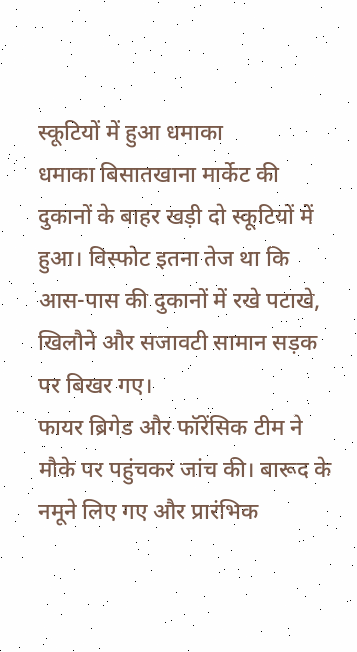स्कूटियों में हुआ धमाका
धमाका बिसातखाना मार्केट की दुकानों के बाहर खड़ी दो स्कूटियों में हुआ। विस्फोट इतना तेज था कि आस-पास की दुकानों में रखे पटाखे, खिलौने और सजावटी सामान सड़क पर बिखर गए।
फायर ब्रिगेड और फॉरेंसिक टीम ने मौके पर पहुंचकर जांच की। बारूद के नमूने लिए गए और प्रारंभिक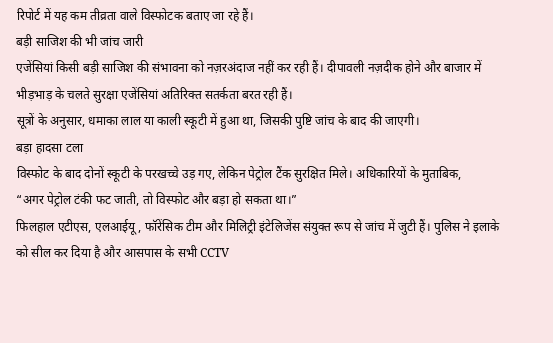रिपोर्ट में यह कम तीव्रता वाले विस्फोटक बताए जा रहे हैं।
बड़ी साजिश की भी जांच जारी
एजेंसियां किसी बड़ी साजिश की संभावना को नज़रअंदाज नहीं कर रही हैं। दीपावली नज़दीक होने और बाजार में भीड़भाड़ के चलते सुरक्षा एजेंसियां अतिरिक्त सतर्कता बरत रही हैं।
सूत्रों के अनुसार, धमाका लाल या काली स्कूटी में हुआ था, जिसकी पुष्टि जांच के बाद की जाएगी।
बड़ा हादसा टला
विस्फोट के बाद दोनों स्कूटी के परखच्चे उड़ गए, लेकिन पेट्रोल टैंक सुरक्षित मिले। अधिकारियों के मुताबिक,
“अगर पेट्रोल टंकी फट जाती, तो विस्फोट और बड़ा हो सकता था।”
फिलहाल एटीएस, एलआईयू, फॉरेंसिक टीम और मिलिट्री इंटेलिजेंस संयुक्त रूप से जांच में जुटी हैं। पुलिस ने इलाके को सील कर दिया है और आसपास के सभी CCTV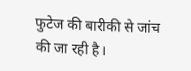फुटेज की बारीकी से जांच की जा रही है।